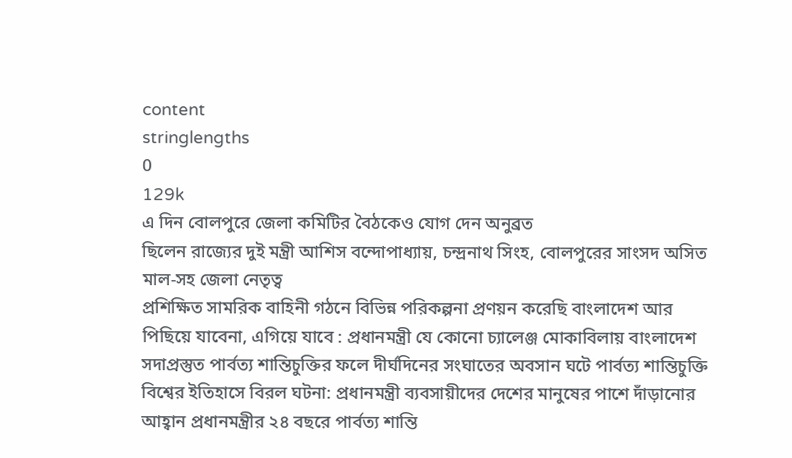content
stringlengths
0
129k
এ দিন বোলপুরে জেলা কমিটির বৈঠকেও যোগ দেন অনুব্রত
ছিলেন রাজ্যের দুই মন্ত্রী আশিস বন্দোপাধ্যায়, চন্দ্রনাথ সিংহ, বোলপুরের সাংসদ অসিত মাল-সহ জেলা নেতৃত্ব
প্রশিক্ষিত সামরিক বাহিনী গঠনে বিভিন্ন পরিকল্পনা প্রণয়ন করেছি বাংলাদেশ আর পিছিয়ে যাবেনা, এগিয়ে যাবে : প্রধানমন্ত্রী যে কোনো চ্যালেঞ্জ মোকাবিলায় বাংলাদেশ সদাপ্রস্তুত পার্বত্য শান্তিচুক্তির ফলে দীর্ঘদিনের সংঘাতের অবসান ঘটে পার্বত্য শান্তিচুক্তি বিশ্বের ইতিহাসে বিরল ঘটনা: প্রধানমন্ত্রী ব্যবসায়ীদের দেশের মানুষের পাশে দাঁড়ানোর আহ্বান প্রধানমন্ত্রীর ২৪ বছরে পার্বত্য শান্তি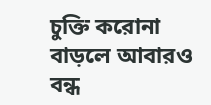চুক্তি করোনা বাড়লে আবারও বন্ধ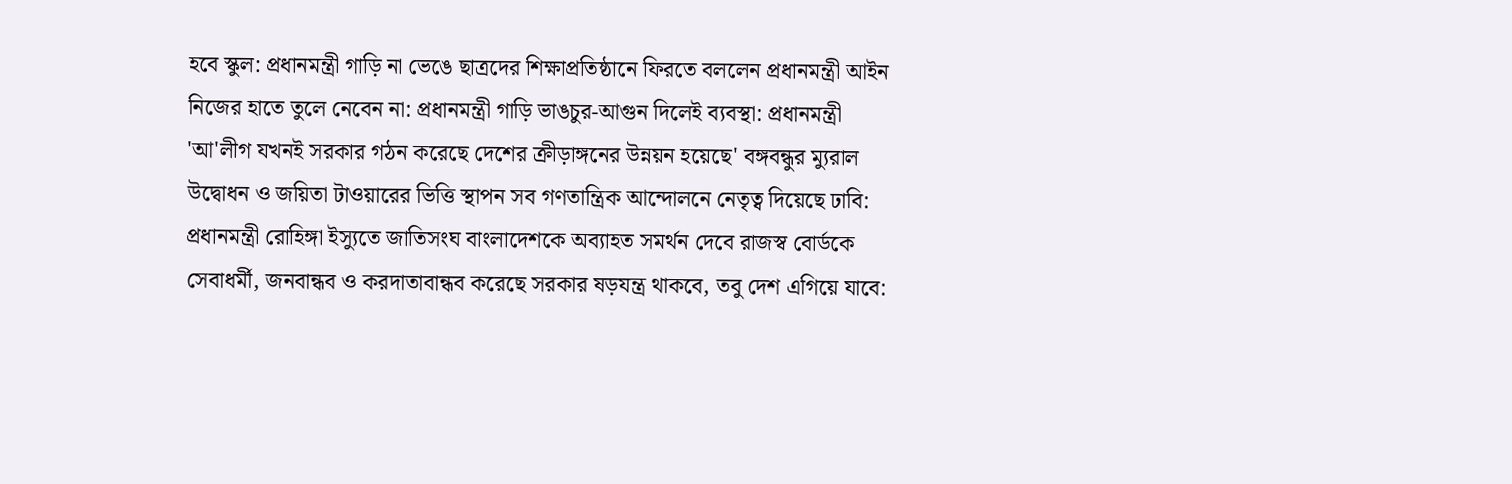হবে স্কুল: প্রধানমন্ত্রী গাড়ি না ভেঙে ছাত্রদের শিক্ষাপ্রতিষ্ঠানে ফিরতে বললেন প্রধানমন্ত্রী আইন নিজের হাতে তুলে নেবেন না: প্রধানমন্ত্রী গাড়ি ভাঙচুর-আগুন দিলেই ব্যবস্থা: প্রধানমন্ত্রী 'আ'লীগ যখনই সরকার গঠন করেছে দেশের ক্রীড়াঙ্গনের উন্নয়ন হয়েছে' বঙ্গবন্ধুর ম্যুরাল উদ্বোধন ও জয়িতা টাওয়ারের ভিত্তি স্থাপন সব গণতান্ত্রিক আন্দোলনে নেতৃত্ব দিয়েছে ঢাবি: প্রধানমন্ত্রী রোহিঙ্গা ইস্যুতে জাতিসংঘ বাংলাদেশকে অব্যাহত সমর্থন দেবে রাজস্ব বোর্ডকে সেবাধর্মী, জনবান্ধব ও করদাতাবান্ধব করেছে সরকার ষড়যন্ত্র থাকবে, তবু দেশ এগিয়ে যাবে: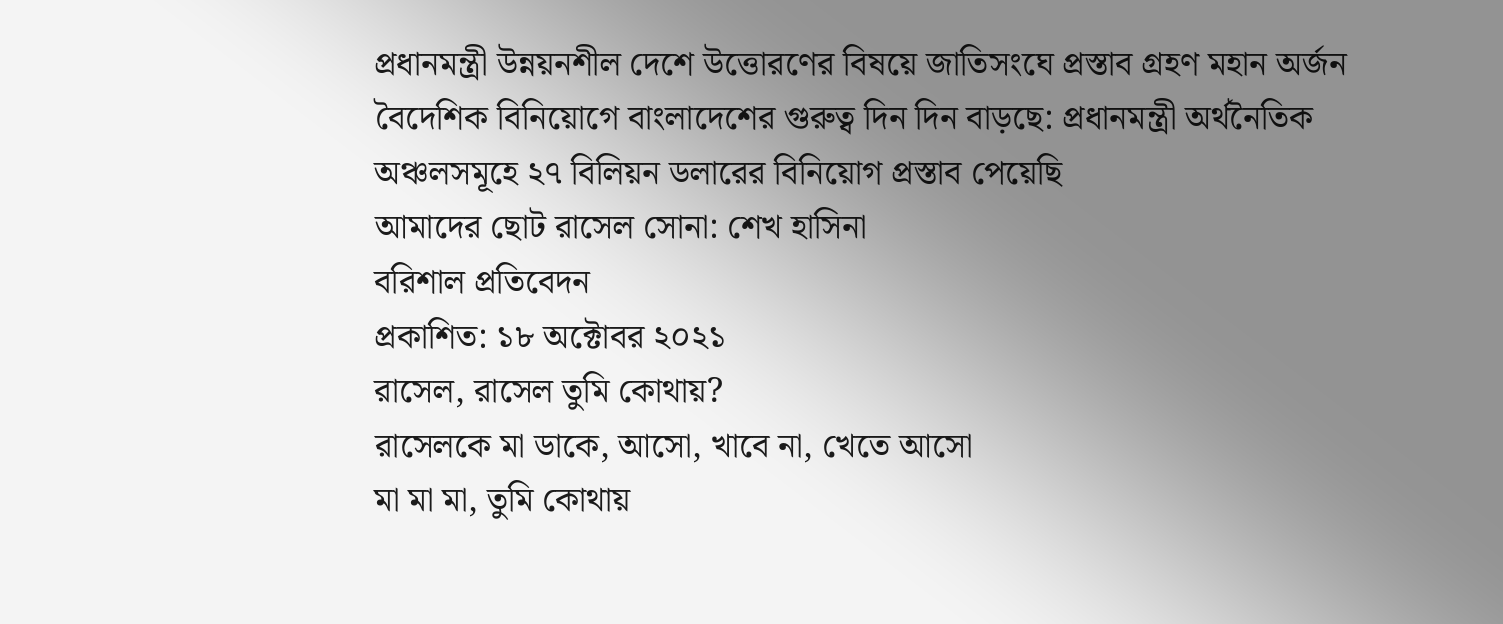প্রধানমন্ত্রী উন্নয়নশীল দেশে উত্তোরণের বিষয়ে জাতিসংঘে প্রস্তাব গ্রহণ মহান অর্জন বৈদেশিক বিনিয়োগে বাংলাদেশের গুরুত্ব দিন দিন বাড়ছে: প্রধানমন্ত্রী অর্থনৈতিক অঞ্চলসমূহে ২৭ বিলিয়ন ডলারের বিনিয়োগ প্রস্তাব পেয়েছি
আমাদের ছোট রাসেল সোনা: শেখ হাসিনা
বরিশাল প্রতিবেদন
প্রকাশিত: ১৮ অক্টোবর ২০২১
রাসেল, রাসেল তুমি কোথায়?
রাসেলকে মা ডাকে, আসো, খাবে না, খেতে আসো
মা মা মা, তুমি কোথায়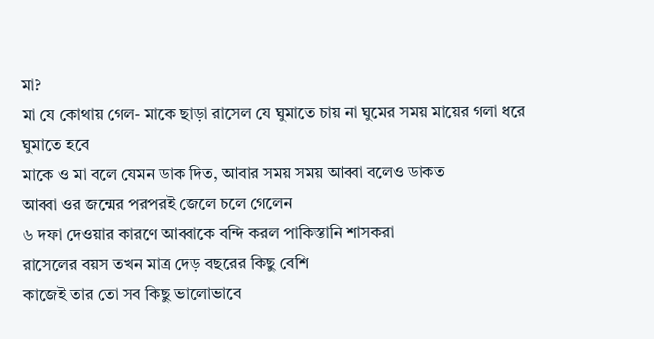মা?
মা যে কোথায় গেল- মাকে ছাড়া রাসেল যে ঘুমাতে চায় না ঘুমের সময় মায়ের গলা ধরে ঘুমাতে হবে
মাকে ও মা বলে যেমন ডাক দিত, আবার সময় সময় আব্বা বলেও ডাকত
আব্বা ওর জন্মের পরপরই জেলে চলে গেলেন
৬ দফা দেওয়ার কারণে আব্বাকে বন্দি করল পাকিস্তানি শাসকরা
রাসেলের বয়স তখন মাত্র দেড় বছরের কিছু বেশি
কাজেই তার তো সব কিছু ভালোভাবে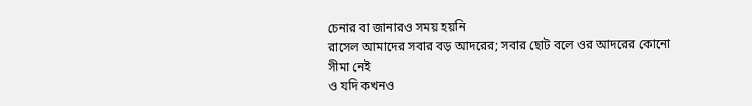চেনার বা জানারও সময় হয়নি
রাসেল আমাদের সবার বড় আদরের; সবার ছোট বলে ওর আদরের কোনো সীমা নেই
ও যদি কখনও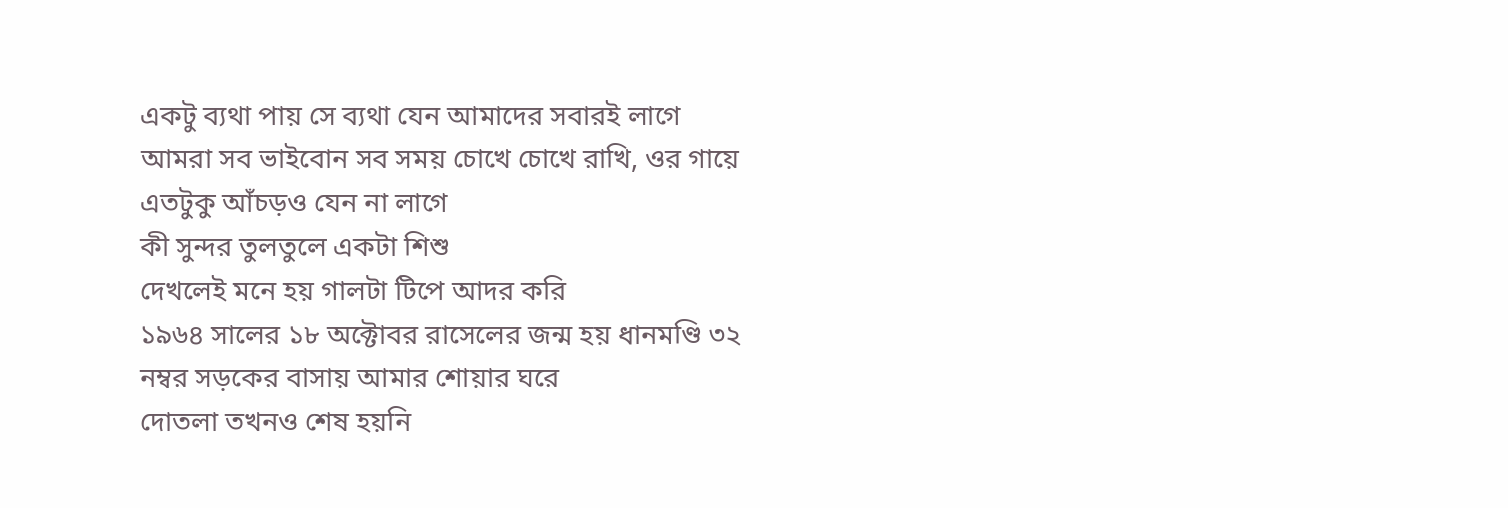একটু ব্যথা পায় সে ব্যথা যেন আমাদের সবারই লাগে
আমরা সব ভাইবোন সব সময় চোখে চোখে রাখি, ওর গায়ে এতটুকু আঁচড়ও যেন না লাগে
কী সুন্দর তুলতুলে একটা শিশু
দেখলেই মনে হয় গালটা টিপে আদর করি
১৯৬৪ সালের ১৮ অক্টোবর রাসেলের জন্ম হয় ধানমণ্ডি ৩২ নম্বর সড়কের বাসায় আমার শোয়ার ঘরে
দোতলা তখনও শেষ হয়নি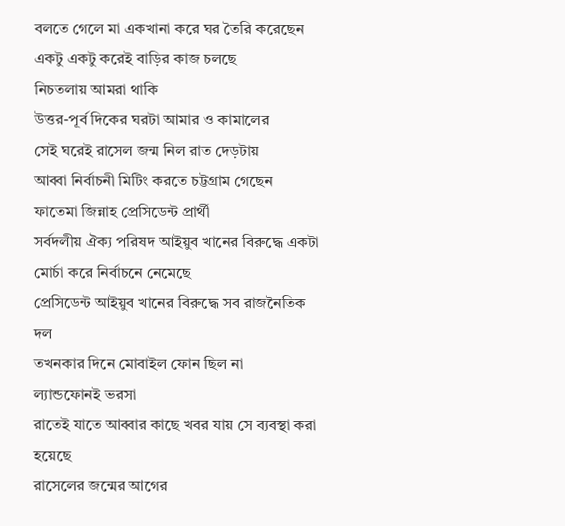বলতে গেলে মা একখানা করে ঘর তৈরি করেছেন
একটু একটু করেই বাড়ির কাজ চলছে
নিচতলায় আমরা থাকি
উত্তর-পূর্ব দিকের ঘরটা আমার ও কামালের
সেই ঘরেই রাসেল জন্ম নিল রাত দেড়টায়
আব্বা নির্বাচনী মিটিং করতে চট্টগ্রাম গেছেন
ফাতেমা জিন্নাহ প্রেসিডেন্ট প্রার্থী
সর্বদলীয় ঐক্য পরিষদ আইয়ুব খানের বিরুদ্ধে একটা মোর্চা করে নির্বাচনে নেমেছে
প্রেসিডেন্ট আইয়ুব খানের বিরুদ্ধে সব রাজনৈতিক দল
তখনকার দিনে মোবাইল ফোন ছিল না
ল্যান্ডফোনই ভরসা
রাতেই যাতে আব্বার কাছে খবর যায় সে ব্যবস্থা করা হয়েছে
রাসেলের জন্মের আগের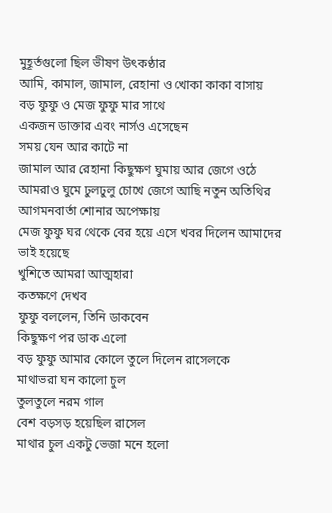মুহূর্তগুলো ছিল ভীষণ উৎকণ্ঠার
আমি, কামাল, জামাল, রেহানা ও খোকা কাকা বাসায়
বড় ফুফু ও মেজ ফুফু মার সাথে
একজন ডাক্তার এবং নার্সও এসেছেন
সময় যেন আর কাটে না
জামাল আর রেহানা কিছুক্ষণ ঘুমায় আর জেগে ওঠে
আমরাও ঘুমে ঢুলঢুলু চোখে জেগে আছি নতুন অতিথির আগমনবার্তা শোনার অপেক্ষায়
মেজ ফুফু ঘর থেকে বের হয়ে এসে খবর দিলেন আমাদের ভাই হয়েছে
খুশিতে আমরা আত্মহারা
কতক্ষণে দেখব
ফুফু বললেন, তিনি ডাকবেন
কিছুক্ষণ পর ডাক এলো
বড় ফুফু আমার কোলে তুলে দিলেন রাসেলকে
মাথাভরা ঘন কালো চুল
তুলতুলে নরম গাল
বেশ বড়সড় হয়েছিল রাসেল
মাথার চুল একটু ভেজা মনে হলো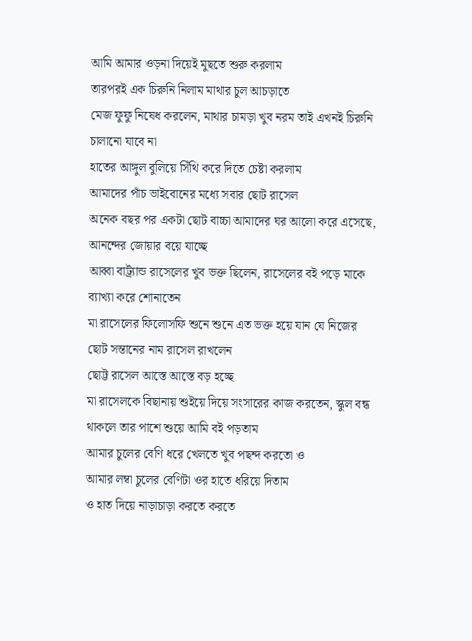আমি আমার ওড়না দিয়েই মুছতে শুরু করলাম
তারপরই এক চিরুনি নিলাম মাথার চুল আচড়াতে
মেজ ফুফু নিষেধ করলেন, মাথার চামড়া খুব নরম তাই এখনই চিরুনি চালানো যাবে না
হাতের আঙ্গুল বুলিয়ে সিঁথি করে দিতে চেষ্টা করলাম
আমাদের পাঁচ ভাইবোনের মধ্যে সবার ছোট রাসেল
অনেক বছর পর একটা ছোট বাচ্চা আমাদের ঘর আলো করে এসেছে, আনন্দের জোয়ার বয়ে যাচ্ছে
আব্বা বার্ট্র্যান্ড রাসেলের খুব ভক্ত ছিলেন, রাসেলের বই পড়ে মাকে ব্যাখ্যা করে শোনাতেন
মা রাসেলের ফিলোসফি শুনে শুনে এত ভক্ত হয়ে যান যে নিজের ছোট সন্তানের নাম রাসেল রাখলেন
ছোট্ট রাসেল আস্তে আস্তে বড় হচ্ছে
মা রাসেলকে বিছানায় শুইয়ে দিয়ে সংসারের কাজ করতেন, স্কুল বন্ধ থাকলে তার পাশে শুয়ে আমি বই পড়তাম
আমার চুলের বেণি ধরে খেলতে খুব পছন্দ করতো ও
আমার লম্বা চুলের বেণিটা ওর হাতে ধরিয়ে দিতাম
ও হাত দিয়ে নাড়াচাড়া করতে করতে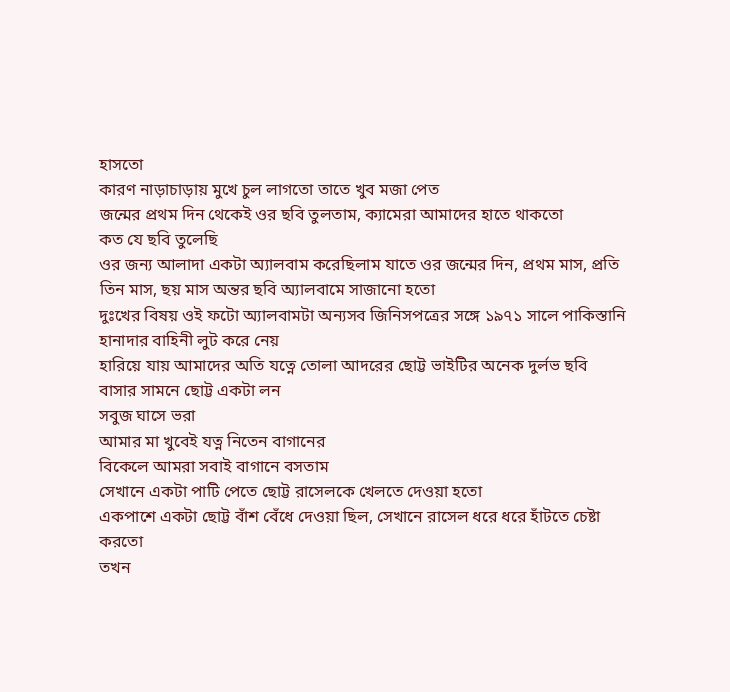হাসতো
কারণ নাড়াচাড়ায় মুখে চুল লাগতো তাতে খুব মজা পেত
জন্মের প্রথম দিন থেকেই ওর ছবি তুলতাম, ক্যামেরা আমাদের হাতে থাকতো
কত যে ছবি তুলেছি
ওর জন্য আলাদা একটা অ্যালবাম করেছিলাম যাতে ওর জন্মের দিন, প্রথম মাস, প্রতি তিন মাস, ছয় মাস অন্তর ছবি অ্যালবামে সাজানো হতো
দুঃখের বিষয় ওই ফটো অ্যালবামটা অন্যসব জিনিসপত্রের সঙ্গে ১৯৭১ সালে পাকিস্তানি হানাদার বাহিনী লুট করে নেয়
হারিয়ে যায় আমাদের অতি যত্নে তোলা আদরের ছোট্ট ভাইটির অনেক দুর্লভ ছবি
বাসার সামনে ছোট্ট একটা লন
সবুজ ঘাসে ভরা
আমার মা খুবেই যত্ন নিতেন বাগানের
বিকেলে আমরা সবাই বাগানে বসতাম
সেখানে একটা পাটি পেতে ছোট্ট রাসেলকে খেলতে দেওয়া হতো
একপাশে একটা ছোট্ট বাঁশ বেঁধে দেওয়া ছিল, সেখানে রাসেল ধরে ধরে হাঁটতে চেষ্টা করতো
তখন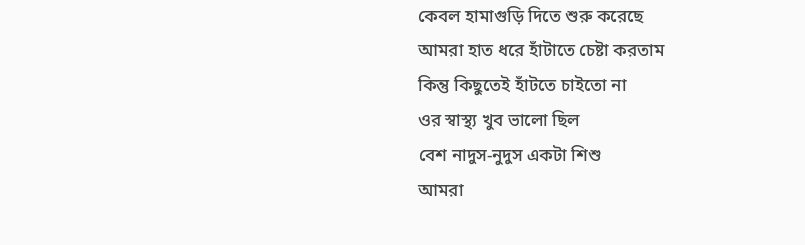কেবল হামাগুড়ি দিতে শুরু করেছে
আমরা হাত ধরে হাঁটাতে চেষ্টা করতাম
কিন্তু কিছুতেই হাঁটতে চাইতো না
ওর স্বাস্থ্য খুব ভালো ছিল
বেশ নাদুস-নুদুস একটা শিশু
আমরা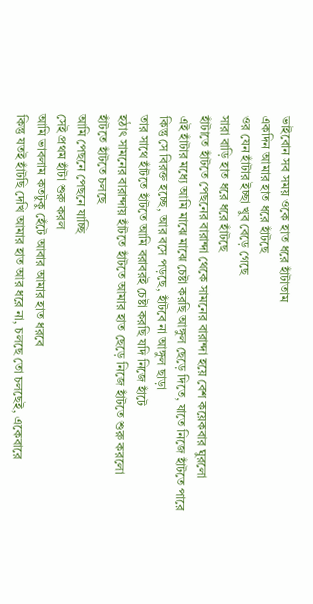ভাইবোন সব সময় ওকে হাত ধরে হাঁটাতাম
একদিন আমার হাত ধরে হাঁটছে
ওর যেন হাঁটার ইচ্ছা খুব বেড়ে গেছে
সারা বাড়ি হাত ধরে ধরে হাঁটছে
হাঁটাতে হাঁটতে পেছনের বারান্দা থেকে সামনের বারান্দা হয়ে বেশ কয়েকবার ঘুরলো
এই হাঁটার মধ্যে আমি মাঝে মাঝে চেষ্টা করছি আঙ্গুল ছেড়ে দিতে, যাতে নিজে হাঁটতে পারে
কিন্তু সে বিরক্ত হচ্ছে, আর বসে পড়ছে, হাঁটবে না আঙ্গুল ছাড়া
তার সাথে হাঁটতে হাঁটতে আমি বরাবরই চেষ্টা করছি যদি নিজে হাঁটে
হঠাৎ সামনের বারান্দায় হাঁটতে হাঁটতে আমার হাত ছেড়ে নিজে হাঁটতে শুরু করলো
হাঁটতে হাঁটতে চলছে
আমি পেছনে পেছনে যাচ্ছি
সেই প্রথম হাঁটা শুরু করল
আমি ভাবলাম কতটুকু হেঁটে আবার আমার হাত ধরবে
কিন্তু যতই হাঁটছি দেখি আমার হাত আর ধরে না, চলছে তো চলছেই, একেবারে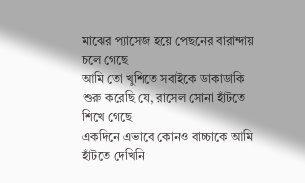মাঝের প্যাসেজ হয়ে পেছনের বারান্দায় চলে গেছে
আমি তো খুশিতে সবাইকে ডাকাডাকি শুরু করেছি যে, রাসেল সোনা হাঁটতে শিখে গেছে
একদিনে এভাবে কোনও বাচ্চাকে আমি হাঁটতে দেখিনি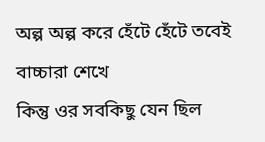অল্প অল্প করে হেঁটে হেঁটে তবেই বাচ্চারা শেখে
কিন্তু ওর সবকিছু যেন ছিল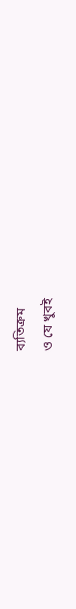ব্যতিক্রম
ও যে খুবই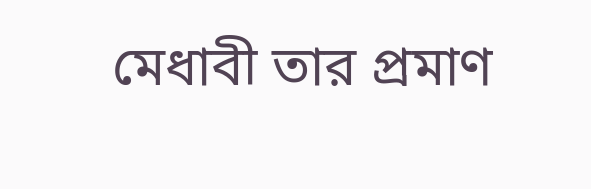মেধাবী তার প্রমাণ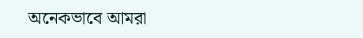অনেকভাবে আমরা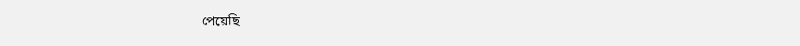পেয়েছি